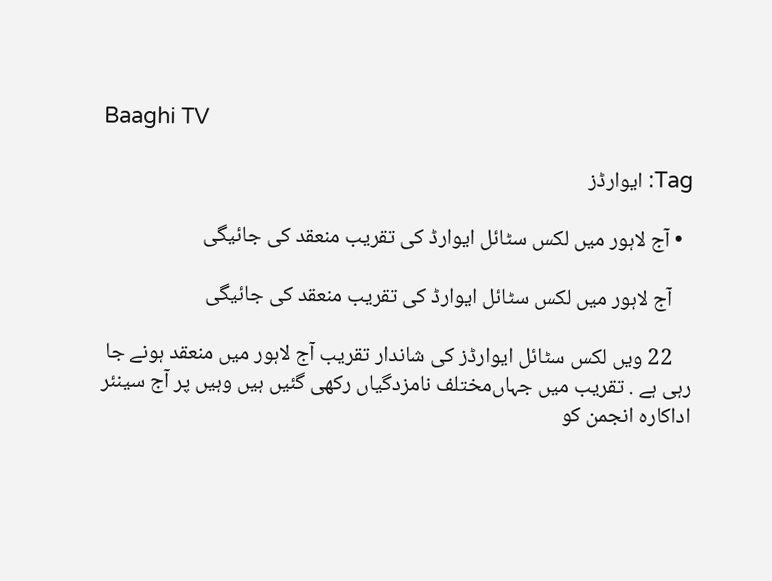Baaghi TV

Tag: ایوارڈز

  • آج لاہور میں لکس سٹائل ایوارڈ کی تقریب منعقد کی جائیگی

    آج لاہور میں لکس سٹائل ایوارڈ کی تقریب منعقد کی جائیگی

    22 ویں لکس سٹائل ایوارڈز کی شاندار تقریب آج لاہور میں منعقد ہونے جا رہی ہے . تقریب میں جہاں‌مختلف نامزدگیاں رکھی گئیں ہیں وہیں پر آج سینئر اداکارہ انجمن کو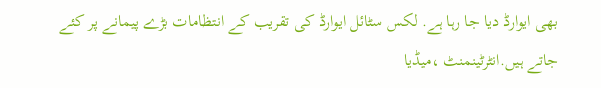بھی ایوارڈ دیا جا رہا ہے. لکس سٹائل ایوارڈ کی تقریب کے انتظامات بڑے پیمانے پر کئے جاتے ہیں.انٹرٹینمنٹ ،میڈیا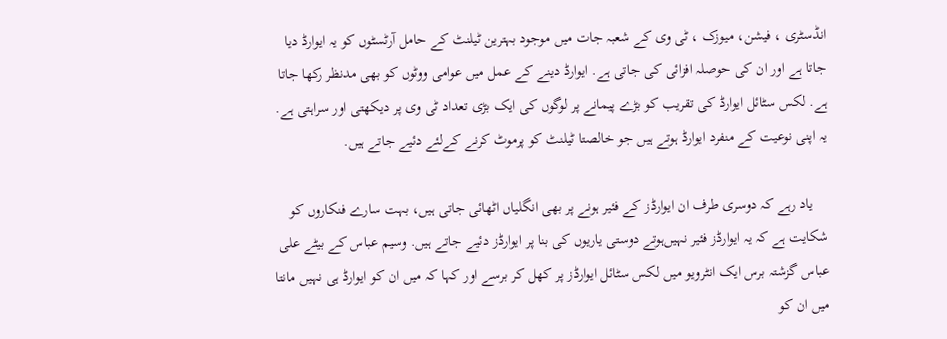انڈسٹری ، فیشن، میوزک ، ٹی وی کے شعبہ جات میں موجود بہترین ٹیلنٹ کے حامل آرٹسٹوں کو یہ ایوارڈ دیا جاتا ہے اور ان کی حوصلہ افزائی کی جاتی ہے. ایوارڈ دینے کے عمل میں عوامی ووٹوں کو بھی مدنظر رکھا جاتا ہے. لکس سٹائل ایوارڈ کی تقریب کو بڑے پیمانے پر لوگوں کی ایک بڑی تعداد ٹی وی پر دیکھتی اور سراہتی ہے. یہ اپنی نوعیت کے منفرد ایوارڈ ہوتے ہیں جو خالصتا ٹیلنٹ کو پرموٹ کرنے کےلئے دئیے جاتے ہیں‌.

    یاد رہے کہ دوسری طرف ان ایوارڈز کے فئیر ہونے پر بھی انگلیاں اٹھائی جاتی ہیں، بہت سارے فنکاروں کو شکایت ہے کہ یہ ایوارڈز فئیر نہیں‌ہوتے دوستی یاریوں کی بنا پر ایوارڈز دئیے جاتے ہیں. وسیم عباس کے بیٹے علی عباس گزشتہ برس ایک انٹرویو میں لکس سٹائل ایوارڈز پر کھل کر برسے اور کہا کہ میں ان کو ایوارڈ ہی نہیں مانتا میں ان کو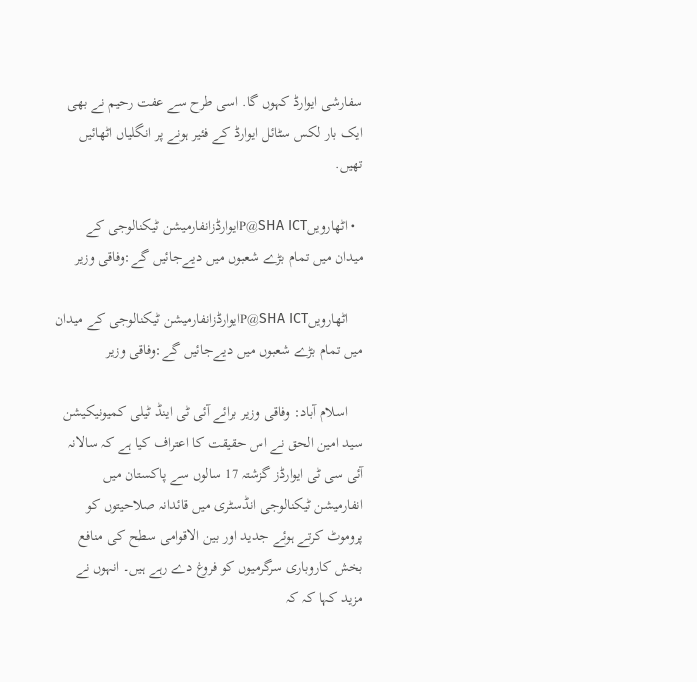سفارشی ایوارڈ کہوں گا. اسی طرح سے عفت رحیم نے بھی ایک بار لکس سٹائل ایوارڈ کے فئیر ہونے پر انگلیاں اٹھائیں تھیں.

  • اٹھارویںP@SHA ICTایوارڈزانفارمیشن ٹیکنالوجی کے       میدان میں تمام بڑے شعبوں میں دیےجائیں گے:وفاقی وزیر

    اٹھارویںP@SHA ICTایوارڈزانفارمیشن ٹیکنالوجی کے میدان میں تمام بڑے شعبوں میں دیےجائیں گے:وفاقی وزیر

    اسلام آباد: وفاقی وزیر برائے آئی ٹی اینڈ ٹیلی کمیونیکیشن سید امین الحق نے اس حقیقت کا اعتراف کیا ہے کہ سالانہ آئی سی ٹی ایوارڈز گزشتہ 17 سالوں سے پاکستان میں انفارمیشن ٹیکنالوجی انڈسٹری میں قائدانہ صلاحیتوں کو پروموٹ کرتے ہوئے جدید اور بین الاقوامی سطح کی منافع بخش کاروباری سرگرمیوں کو فروغ دے رہے ہیں۔ انہوں نے مزید کہا کہ کہ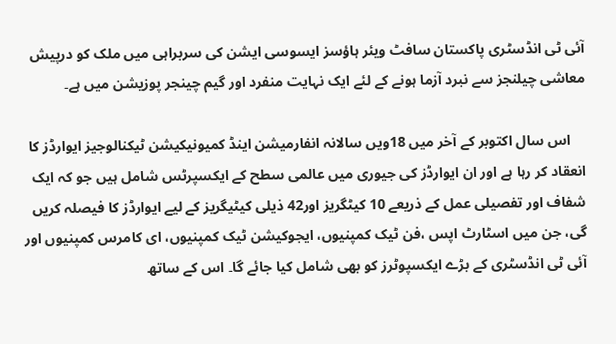آئی ٹی انڈسٹری پاکستان سافٹ ویئر ہاؤسز ایسوسی ایشن کی سربراہی میں ملک کو درپیش معاشی چیلنجز سے نبرد آزما ہونے کے لئے ایک نہایت منفرد اور گیم چینجر پوزیشن میں ہے۔

    اس سال اکتوبر کے آخر میں 18ویں سالانہ انفارمیشن اینڈ کمیونیکیشن ٹیکنالوجیز ایوارڈز کا انعقاد کر رہا ہے اور ان ایوارڈز کی جیوری میں عالمی سطح کے ایکسپرٹس شامل ہیں جو کہ ایک شفاف اور تفصیلی عمل کے ذریعے 10 کیٹگریز اور42 ذیلی کیٹیگریز کے لیے ایوارڈز کا فیصلہ کریں گی، جن میں اسٹارٹ اپس ،فن ٹیک کمپنیوں، ایجوکیشن ٹیک کمپنیوں، ای کامرس کمپنیوں اور آئی ٹی انڈسٹری کے بڑے ایکسپوٹرز کو بھی شامل کیا جائے گا۔ اس کے ساتھ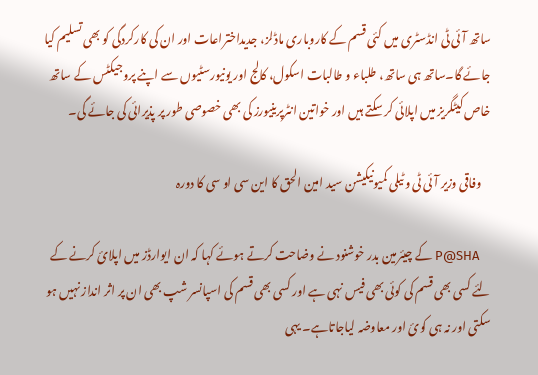ساتھ آئی ٹی انڈسٹری میں کئی قسم کے کاروباری ماڈلز، جدیداختراعات اور ان کی کارکردگی کو بھی تسلیم کیا جائے گا۔ساتھ ہی ساتھ، طلباء و طالبات اسکول، کالج اور یونیورسٹیوں سے اپنے پروجیکٹس کے ساتھ خاص کیٹگریز میں اپلائی کر سکتے ہیں اور خواتین انٹرپرینیورز کی بھی خصوصی طور پر پذیرائی کی جائے گی۔

    وفاقی وزیر آئی ٹی و ٹیلی کمیونیکیشن سید امین الحق کا این سی او سی کا دورہ

    P@SHA کے چیئرمین بدر خوشنود نے وضاحت کرتے ہوئے کہا کہ ان ایوارڈز میں اپلائ کرنے کے لئے کسی بھی قسم کی کوئی بھی فیس نہی ہے اور کسی بھی قسم کی اسپانسر شپ بھی ان پر اثر انداز نہیں ہو سکتی اور نہ ہی کوئ اور معاوضہ لیاجاتاہے۔ یہی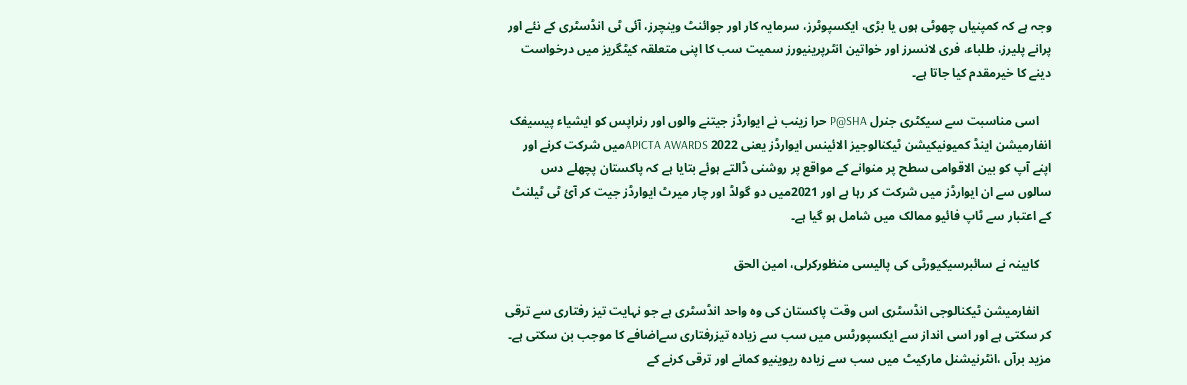وجہ ہے کہ کمپنیاں چھوٹی ہوں یا بڑی، ایکسپوٹرز، سرمایہ کار اور جوائنٹ وینچرز، آئی ٹی انڈسٹری کے نئے اور پرانے پلیرز، طلباء، فری لانسرز اور خواتین انٹرپرینیورز سمیت سب کا اپنی متعلقہ کیٹگریز میں درخواست دینے کا خیرمقدم کیا جاتا ہے۔

    اسی مناسبت سے سیکٹری جنرل P@SHA حرا زینب نے ایوارڈز جیتنے والوں اور رنراپس کو ایشیاء پیسیفک انفارمیشن اینڈ کمیونیکیشن ٹیکنالوجیز الائینس ایوارڈز یعنی APICTA AWARDS 2022میں شرکت کرنے اور اپنے آپ کو بین الاقوامی سطح پر منوانے کے مواقع پر روشنی ڈالتے ہوئے بتایا ہے کہ پاکستان پچھلے دس سالوں سے ان ایوارڈز میں شرکت کر رہا ہے اور 2021میں دو گولڈ اور چار میرٹ ایوارڈز جیت کر آئ ٹی ٹیلنٹ کے اعتبار سے ٹاپ فائیو ممالک میں شامل ہو گیا ہے۔

    کابینہ نے سائبرسیکیورٹی کی پالیسی منظورکرلی، امین الحق

    انفارمیشن ٹیکنالوجی انڈسٹری اس وقت پاکستان کی وہ واحد انڈسٹری ہے جو نہایت تیز رفتاری سے ترقی کر سکتی ہے اور اسی انداز سے ایکسپورٹس میں سب سے زیادہ تیزرفتاری سےاضافے کا موجب بن سکتی ہے۔ مزید برآں ،انٹرنیشنل مارکیٹ میں سب سے زیادہ ریوینیو کمانے اور ترقی کرنے کے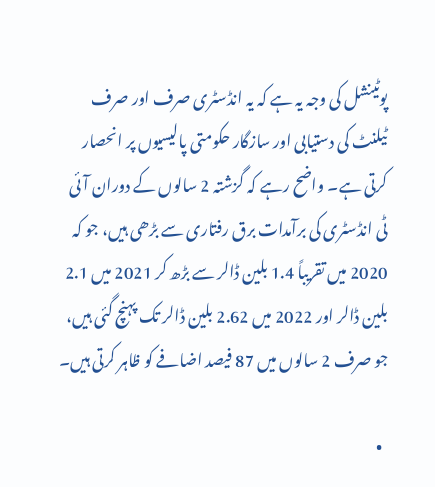پوٹینشل کی وجہ یہ ہے کہ یہ انڈسٹری صرف اور صرف ٹیلنٹ کی دستیابی اور سازگار حکومتی پالیسیوں پر انحصار کرتی ہے۔ واضح رہے کہ گزشتہ 2 سالوں کے دوران آئی ٹی انڈسٹری کی برآمدات برق رفتاری سے بڑھی ہیں، جو کہ 2020 میں تقریباً 1.4 بلین ڈالر سے بڑھ کر 2021 میں 2.1 بلین ڈالر اور 2022 میں 2.62 بلین ڈالر تک پہنچ گئی ہیں، جو صرف 2 سالوں میں 87 فیصد اضافے کو ظاہر کرتی ہیں۔

  •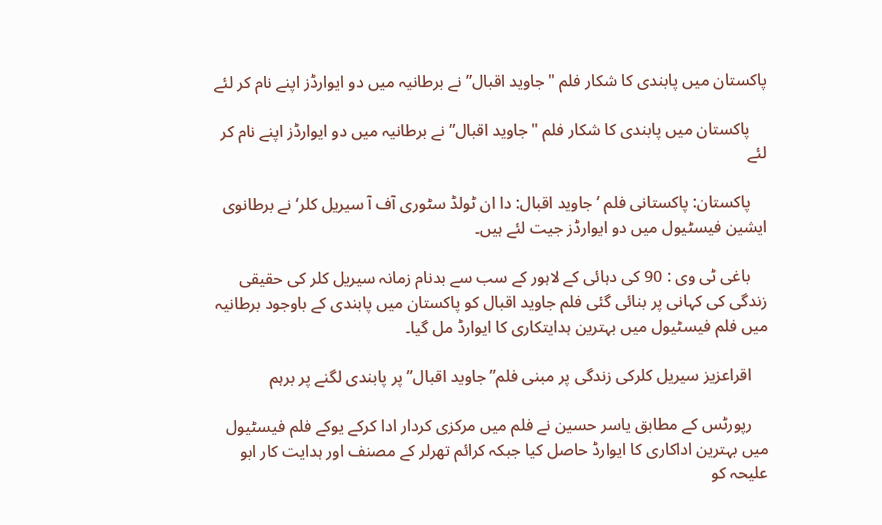پاکستان میں پابندی کا شکار فلم "جاوید اقبال” نے برطانیہ میں دو ایوارڈز اپنے نام کر لئے

    پاکستان میں پابندی کا شکار فلم "جاوید اقبال” نے برطانیہ میں دو ایوارڈز اپنے نام کر لئے

    پاکستان: پاکستانی فلم ’جاوید اقبال: دا ان ٹولڈ سٹوری آف آ سیریل کلر‘ نے برطانوی ایشین فیسٹیول میں دو ایوارڈز جیت لئے ہیں۔

    باغی ٹی وی : 90 کی دہائی کے لاہور کے سب سے بدنام زمانہ سیریل کلر کی حقیقی زندگی کی کہانی پر بنائی گئی فلم جاوید اقبال کو پاکستان میں پابندی کے باوجود برطانیہ میں فلم فیسٹیول میں بہترین ہدایتکاری کا ایوارڈ مل گیا۔

    اقراعزیز سیریل کلرکی زندگی پر مبنی فلم”جاوید اقبال” پر پابندی لگنے پر برہم

    رپورٹس کے مطابق یاسر حسین نے فلم میں مرکزی کردار ادا کرکے یوکے فلم فیسٹیول میں بہترین اداکاری کا ایوارڈ حاصل کیا جبکہ کرائم تھرلر کے مصنف اور ہدایت کار ابو علیحہ کو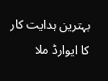بہترین ہدایت کار کا ایوارڈ ملا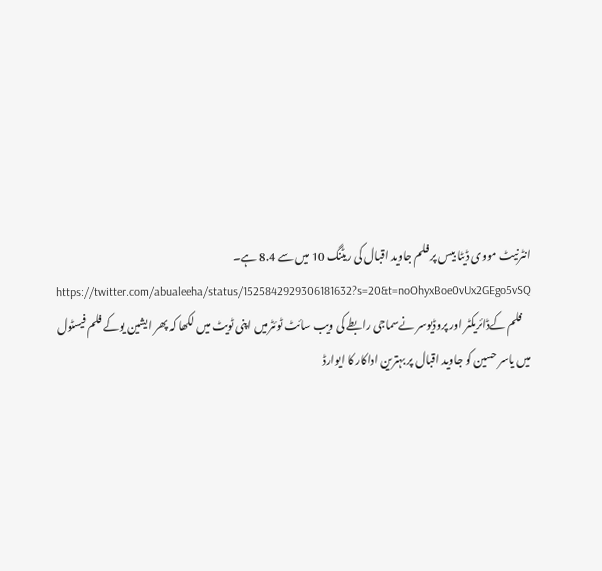انٹرنیٹ مووی ڈیٹا بیس پر فلم جاوید اقبال کی ریٹنگ 10 میں سے 8.4 ہے۔
    https://twitter.com/abualeeha/status/1525842929306181632?s=20&t=noOhyxBoe0vUx2GEgo5vSQ
    فلم کےڈائریکٹر اور پروڈیوسر نےسماجی رابطے کی ویب سائٹ ٹوئٹرمیں اپنی ٹویٹ میں لکھا کہ پھر ایشین یوکے فلم فیسٹول میں یاسر حسین کو جاوید اقبال پر بہترین اداکار کا ایوارڈ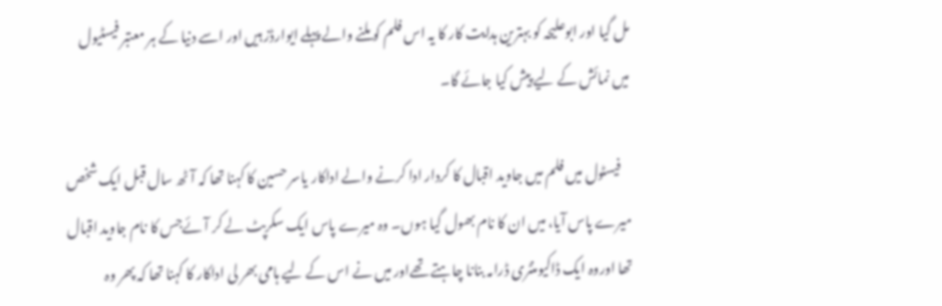مل گیا اور ابوعلیحہ کو بہترین ہدایت کار کا یہ اس فلم کو ملنے والے پہلے ایوارڈز ہیں اور اسے دنیا کے ہر معتبر فیسٹیول میں نمائش کے لیے پیش کیا جائے گا۔

    فیسٹول میں فلم میں جاوید اقبال کا کردار ادا کرنے والے اداکار یاسر حسین کا کہنا تھا کہ آٹھ سال قبل ایک شخص میرے پاس آیا، میں ان کا نام بھول گیا ہوں۔ وہ میرے پاس ایک سکرپٹ لے کر آئےجس کا نام جاوید اقبال تھا اوروہ ایک ڈاکیومنٹری ڈرامہ بنانا چاہتے تھےاور میں نے اس کے لیے ہامی بھر لی اداکار کا کہنا تھا کہ پھر وہ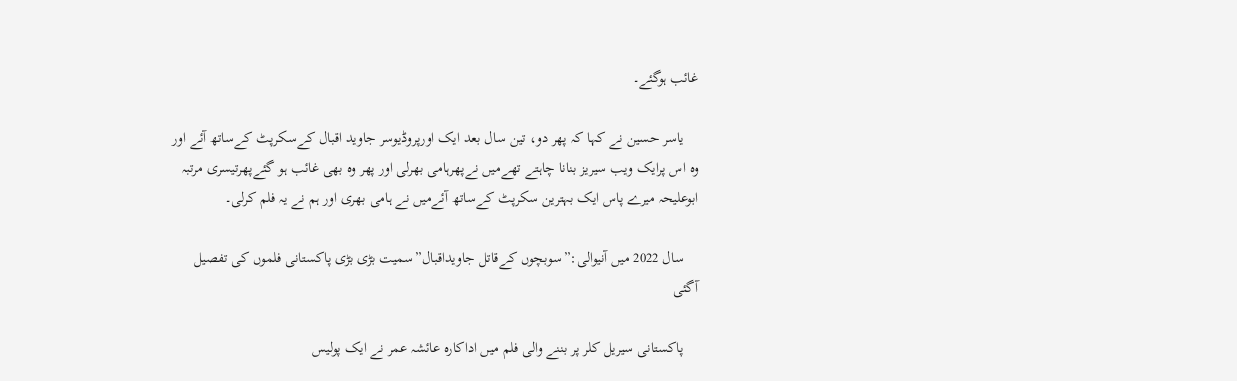غائب ہوگئے۔

    یاسر حسین نے کہا کہ پھر دو، تین سال بعد ایک اورپروڈیوسر جاوید اقبال کےسکرپٹ کےساتھ آئے اور وہ اس پرایک ویب سیریز بنانا چاہتے تھےمیں نےپھرہامی بھرلی اور پھر وہ بھی غائب ہو گئےپھرتیسری مرتبہ ابوعلیحہ میرے پاس ایک بہترین سکرپٹ کےساتھ آئےمیں نے ہامی بھری اور ہم نے یہ فلم کرلی۔

    سال 2022 میں آنیوالی:”سوبچوں کےقاتل جاویداقبال”سمیت بڑی بڑی پاکستانی فلموں کی تفصیل آگئی

    پاکستانی سیریل کلر پر بننے والی فلم میں اداکارہ عائشہ عمر نے ایک پولیس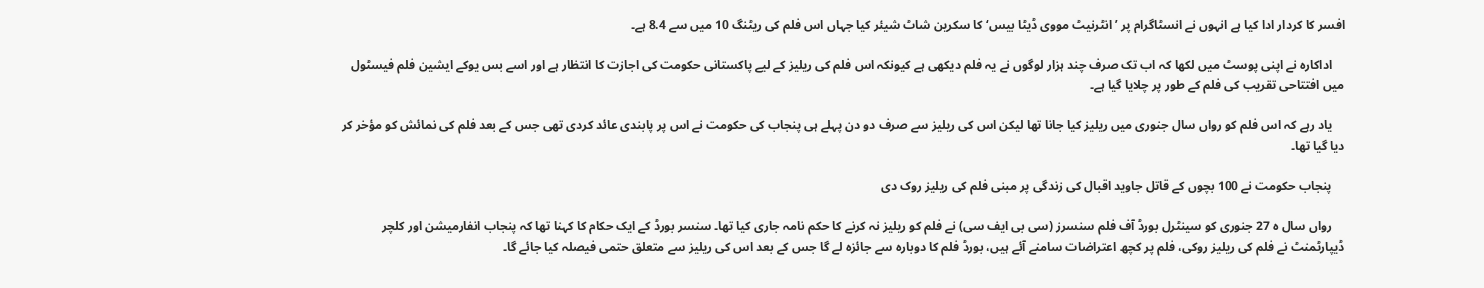افسر کا کردار ادا کیا ہے انہوں نے انسٹاگرام پر ’انٹرنیٹ مووی ڈیٹا بیس‘ کا سکرین شاٹ شیئر کیا جہاں اس فلم کی ریٹنگ 10 میں سے 8.4 ہے۔

    اداکارہ نے اپنی پوسٹ میں لکھا کہ اب تک صرف چند ہزار لوگوں نے یہ فلم دیکھی ہے کیونکہ اس فلم کی ریلیز کے لیے پاکستانی حکومت کی اجازت کا انتظار ہے اور اسے بس یوکے ایشین فلم فیسٹول میں افتتاحی تقریب کی فلم کے طور پر چلایا گیا ہے۔

    یاد رہے کہ اس فلم کو رواں سال جنوری میں ریلیز کیا جانا تھا لیکن اس کی ریلیز سے صرف دو دن پہلے ہی پنجاب کی حکومت نے اس پر پابندی عائد کردی تھی جس کے بعد فلم کی نمائش کو مؤخر کر دیا گیا تھا۔

    پنجاب حکومت نے 100 بچوں کے قاتل جاوید اقبال کی زندگی پر مبنی فلم کی ریلیز روک دی

    رواں سال ہ 27 جنوری کو سینٹرل بورڈ آف فلم سنسرز (سی بی ایف سی) نے فلم کو ریلیز نہ کرنے کا حکم نامہ جاری کیا تھا۔ سنسر بورڈ کے ایک حکام کا کہنا تھا کہ پنجاب انفارمیشن اور کلچر ڈیپارٹمنٹ نے فلم کی ریلیز روکی، فلم پر کچھ اعتراضات سامنے آئے ہیں، بورڈ فلم کا دوبارہ سے جائزہ لے گا جس کے بعد اس کی ریلیز سے متعلق حتمی فیصلہ کیا جائے گا۔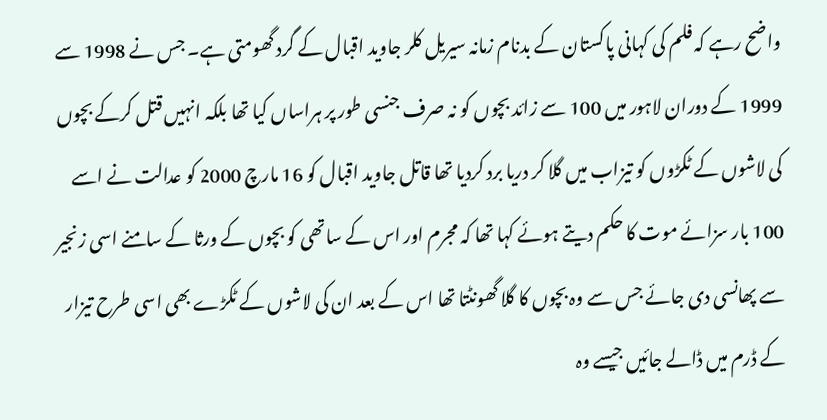واضح رہے کہ فلم کی کہانی پاکستان کے بدنام زمانہ سیریل کلر جاوید اقبال کے گرد گھومتی ہے۔ جس نے 1998 سے 1999 کے دوران لاہور میں 100 سے زائد بچوں کو نہ صرف جنسی طور پر ہراساں کیا تھا بلکہ انہیں قتل کرکے بچوں کی لاشوں کے ٹکڑوں کو تیزاب میں گلا کر دریا برد کردیا تھا قاتل جاوید اقبال کو 16 مارچ 2000 کو عدالت نے اسے 100 بار سزائے موت کا حکم دیتے ہوئے کہا تھا کہ مجرم اور اس کے ساتھی کو بچوں کے ورثا کے سامنے اسی زنجیر سے پھانسی دی جائے جس سے وہ بچوں کا گلا گھونٹتا تھا اس کے بعد ان کی لاشوں کے ٹکڑے بھی اسی طرح تیزار کے ڈرم میں ڈالے جائیں جیسے وہ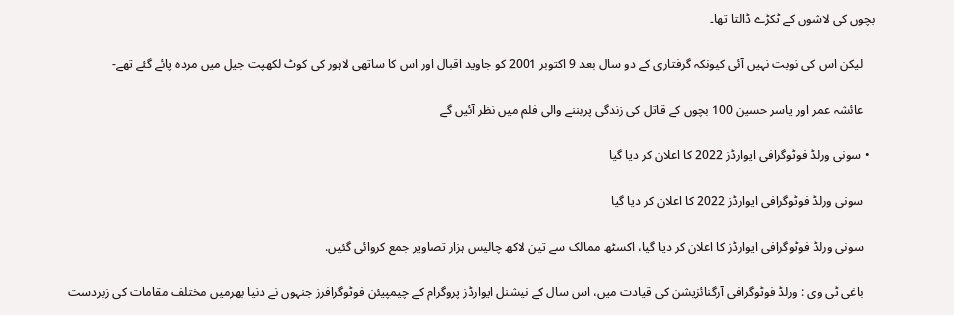بچوں کی لاشوں کے ٹکڑے ڈالتا تھا۔

    لیکن اس کی نوبت نہیں آئی کیونکہ گرفتاری کے دو سال بعد 9 اکتوبر 2001 کو جاوید اقبال اور اس کا ساتھی لاہور کی کوٹ لکھپت جیل میں مردہ پائے گئے تھے-

    عائشہ عمر اور یاسر حسین 100 بچوں کے قاتل کی زندگی پربننے والی فلم میں نظر آئیں گے

  • سونی ورلڈ فوٹوگرافی ایوارڈز 2022 کا اعلان کر دیا گیا

    سونی ورلڈ فوٹوگرافی ایوارڈز 2022 کا اعلان کر دیا گیا

    سونی ورلڈ فوٹوگرافی ایوارڈز کا اعلان کر دیا گیا، اکسٹھ ممالک سے تین لاکھ چالیس ہزار تصاویر جمع کروائی گئیں.

    باغی ٹی وی : ورلڈ فوٹوگرافی آرگنائزیشن کی قیادت میں، اس سال کے نیشنل ایوارڈز پروگرام کے چیمپیئن فوٹوگرافرز جنہوں نے دنیا بھرمیں مختلف مقامات کی زبردست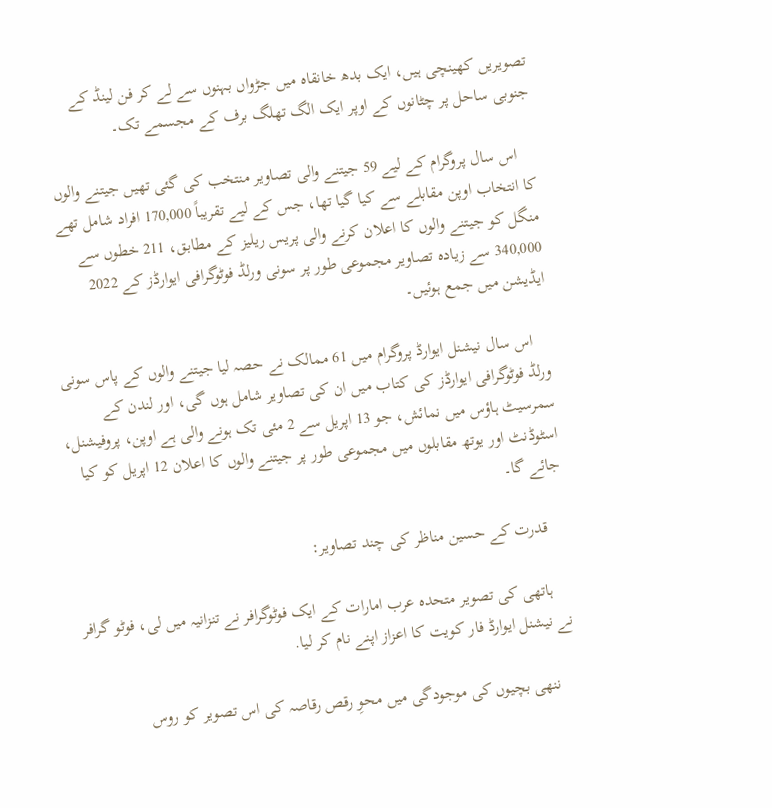تصویریں کھینچی ہیں، ایک بدھ خانقاہ میں جڑواں بہنوں سے لے کر فن لینڈ کے جنوبی ساحل پر چٹانوں کے اوپر ایک الگ تھلگ برف کے مجسمے تک۔

    اس سال پروگرام کے لیے 59 جیتنے والی تصاویر منتخب کی گئی تھیں جیتنے والوں کا انتخاب اوپن مقابلے سے کیا گیا تھا، جس کے لیے تقریباً 170,000 افراد شامل تھے منگل کو جیتنے والوں کا اعلان کرنے والی پریس ریلیز کے مطابق، 211 خطوں سے 340,000 سے زیادہ تصاویر مجموعی طور پر سونی ورلڈ فوٹوگرافی ایوارڈز کے 2022 ایڈیشن میں جمع ہوئیں۔

    اس سال نیشنل ایوارڈ پروگرام میں 61 ممالک نے حصہ لیا جیتنے والوں کے پاس سونی ورلڈ فوٹوگرافی ایوارڈز کی کتاب میں ان کی تصاویر شامل ہوں گی، اور لندن کے سمرسیٹ ہاؤس میں نمائش، جو 13 اپریل سے 2 مئی تک ہونے والی ہے اوپن، پروفیشنل، اسٹوڈنٹ اور یوتھ مقابلوں میں مجموعی طور پر جیتنے والوں کا اعلان 12 اپریل کو کیا جائے گا۔

    قدرت کے حسین مناظر کی چند تصاویر:

    ہاتھی کی تصویر متحدہ عرب امارات کے ایک فوٹوگرافر نے تنزانیہ میں لی، فوٹو گرافر نے نیشنل ایوارڈ فار کویت کا اعزاز اپنے نام کر لیا.

    ننھی بچیوں کی موجودگی میں محوِ رقص رقاصہ کی اس تصویر کو روس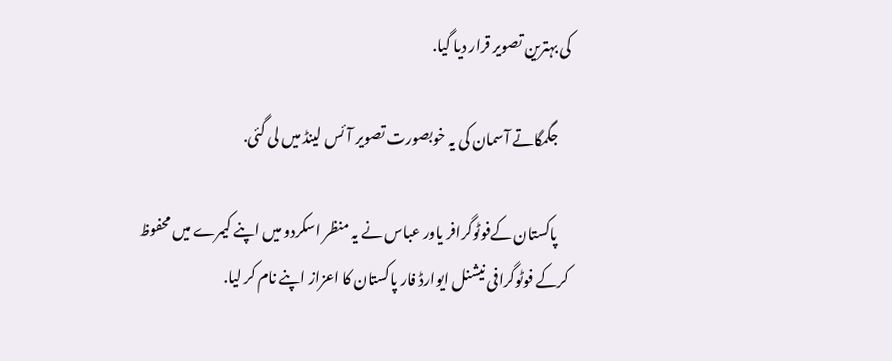کی بہترین تصویر قرار دیا گیا.

    جگمگاتے آسمان کی یہ خوبصورت تصویر آئس لینڈ میں لی گئی.

    پاکستان کےفوٹوگرافر یاور عباس نے یہ منظر اسکردو میں اپنے کیمرے میں محفوظ کرکے فوٹوگرافی نیشنل ایوارڈ فار پاکستان کا اعزاز اپنے نام کر لیا.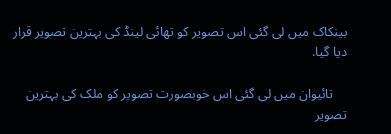بینکاک میں لی گئی اس تصویر کو تھائی لینڈ کی بہترین تصویر قرار دیا گیا.

    تائیوان میں لی گئی اس خوبصورت تصویر کو ملک کی بہترین تصویر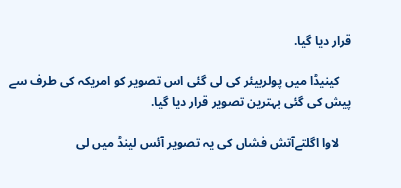قرار دیا گیا.

    کینیڈا میں پولربیئر کی لی گئی اس تصویر کو امریکہ کی طرف سے پیش کی گئی بہترین تصویر قرار دیا گیا.

    لاوا اگلتےآتش فشاں کی یہ تصویر آئس لینڈ میں لی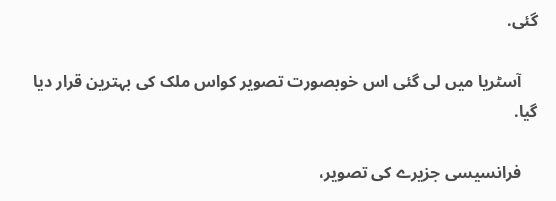گئی.

    آسٹریا میں لی گئی اس خوبصورت تصویر کواس ملک کی بہترین قرار دیا گیا.

    فرانسیسی جزیرے کی تصویر،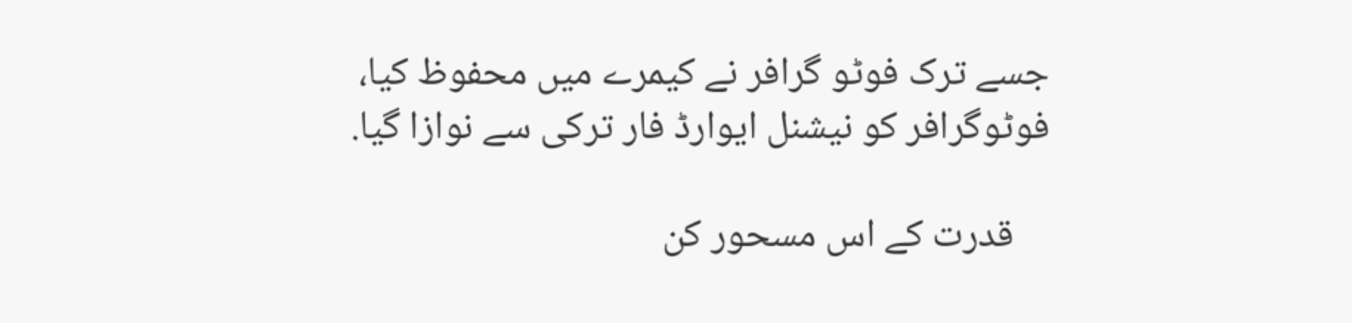جسے ترک فوٹو گرافر نے کیمرے میں محفوظ کیا، فوٹوگرافر کو نیشنل ایوارڈ فار ترکی سے نوازا گیا.

    قدرت کے اس مسحور کن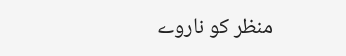منظر کو ناروے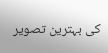کی بہترین تصویر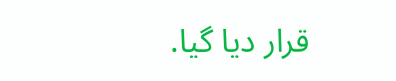قرار دیا گیا.